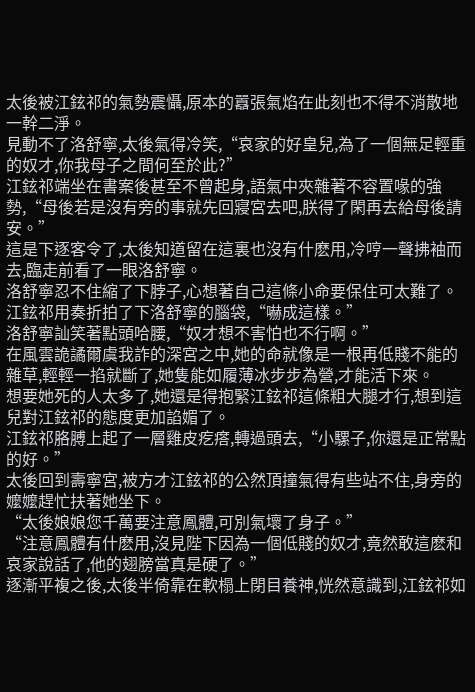太後被江鉉祁的氣勢震懾,原本的囂張氣焰在此刻也不得不消散地一幹二淨。
見動不了洛舒寧,太後氣得冷笑,“哀家的好皇兒,為了一個無足輕重的奴才,你我母子之間何至於此?”
江鉉祁端坐在書案後甚至不曾起身,語氣中夾雜著不容置喙的強勢,“母後若是沒有旁的事就先回寢宮去吧,朕得了閑再去給母後請安。”
這是下逐客令了,太後知道留在這裏也沒有什麽用,冷哼一聲拂袖而去,臨走前看了一眼洛舒寧。
洛舒寧忍不住縮了下脖子,心想著自己這條小命要保住可太難了。
江鉉祁用奏折拍了下洛舒寧的腦袋,“嚇成這樣。”
洛舒寧訕笑著點頭哈腰,“奴才想不害怕也不行啊。”
在風雲詭譎爾虞我詐的深宮之中,她的命就像是一根再低賤不能的雜草,輕輕一掐就斷了,她隻能如履薄冰步步為營,才能活下來。
想要她死的人太多了,她還是得抱緊江鉉祁這條粗大腿才行,想到這兒對江鉉祁的態度更加諂媚了。
江鉉祁胳膊上起了一層雞皮疙瘩,轉過頭去,“小騾子,你還是正常點的好。”
太後回到壽寧宮,被方才江鉉祁的公然頂撞氣得有些站不住,身旁的嬤嬤趕忙扶著她坐下。
“太後娘娘您千萬要注意鳳體,可別氣壞了身子。”
“注意鳳體有什麽用,沒見陛下因為一個低賤的奴才,竟然敢這麽和哀家說話了,他的翅膀當真是硬了。”
逐漸平複之後,太後半倚靠在軟榻上閉目養神,恍然意識到,江鉉祁如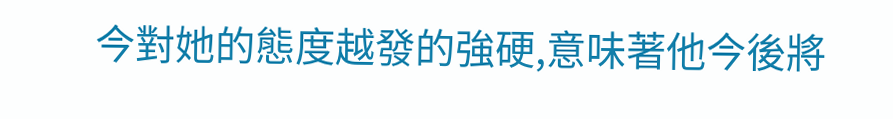今對她的態度越發的強硬,意味著他今後將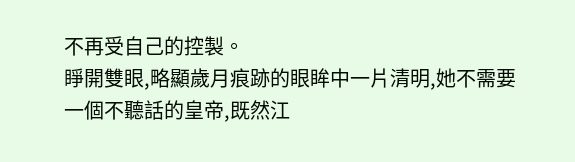不再受自己的控製。
睜開雙眼,略顯歲月痕跡的眼眸中一片清明,她不需要一個不聽話的皇帝,既然江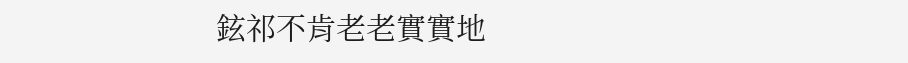鉉祁不肯老老實實地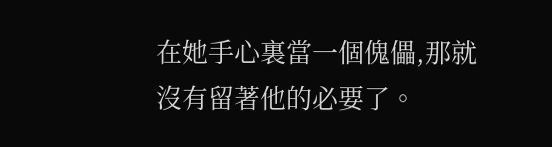在她手心裏當一個傀儡,那就沒有留著他的必要了。